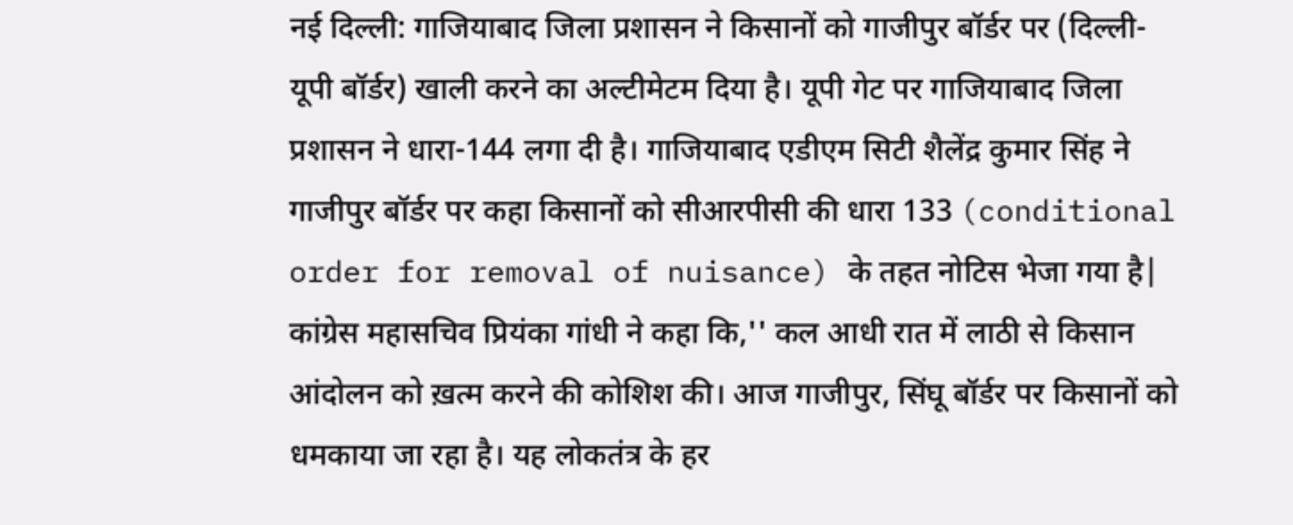नई दिल्ली: गाजियाबाद जिला प्रशासन ने किसानों को गाजीपुर बॉर्डर पर (दिल्ली-यूपी बॉर्डर) खाली करने का अल्टीमेटम दिया है। यूपी गेट पर गाजियाबाद जिला प्रशासन ने धारा-144 लगा दी है। गाजियाबाद एडीएम सिटी शैलेंद्र कुमार सिंह ने गाजीपुर बॉर्डर पर कहा किसानों को सीआरपीसी की धारा 133 (conditional order for removal of nuisance) के तहत नोटिस भेजा गया है|
कांग्रेस महासचिव प्रियंका गांधी ने कहा कि,'' कल आधी रात में लाठी से किसान आंदोलन को ख़त्म करने की कोशिश की। आज गाजीपुर, सिंघू बॉर्डर पर किसानों को धमकाया जा रहा है। यह लोकतंत्र के हर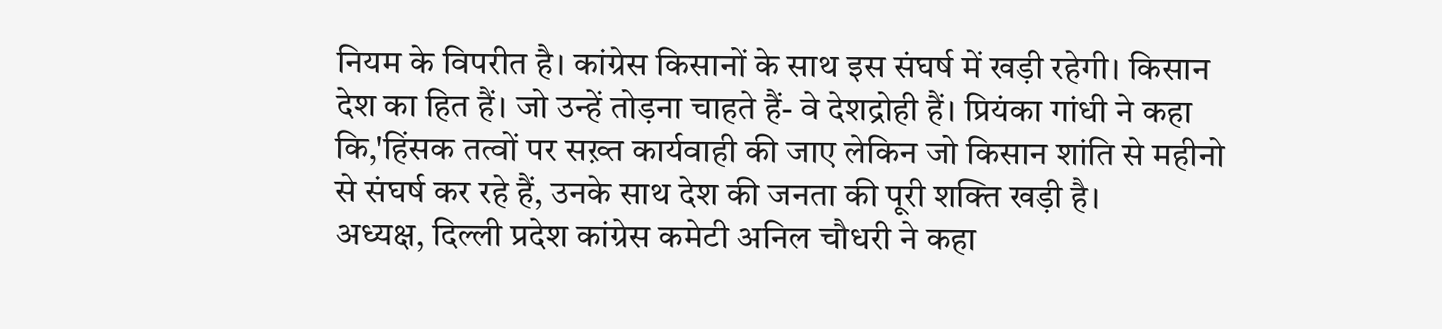नियम के विपरीत है। कांग्रेस किसानों के साथ इस संघर्ष में खड़ी रहेगी। किसान देश का हित हैं। जो उन्हें तोड़ना चाहते हैं- वे देशद्रोही हैं। प्रियंका गांधी ने कहा कि,'हिंसक तत्वों पर सख़्त कार्यवाही की जाए लेकिन जो किसान शांति से महीनो से संघर्ष कर रहे हैं, उनके साथ देश की जनता की पूरी शक्ति खड़ी है।
अध्यक्ष, दिल्ली प्रदेश कांग्रेस कमेटी अनिल चौधरी ने कहा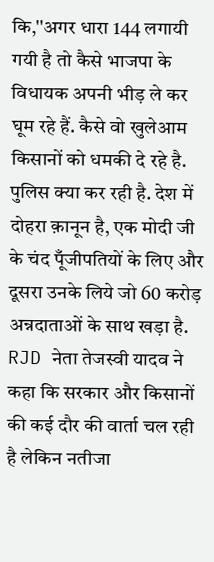कि,''अगर धारा 144 लगायी गयी है तो कैसे भाजपा के विधायक अपनी भीड़ ले कर घूम रहे हैं. कैसे वो खुलेआम किसानों को धमकी दे रहे है. पुलिस क्या कर रही है. देश में दोहरा क़ानून है, एक मोदी जी के चंद पूँजीपतियों के लिए और दूसरा उनके लिये जो 60 करोड़ अन्नदाताओं के साथ खड़ा है.
RJD नेता तेजस्वी यादव ने कहा कि सरकार और किसानों की कई दौर की वार्ता चल रही है लेकिन नतीजा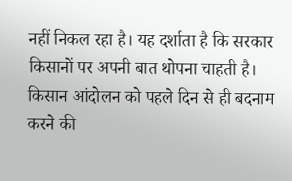नहीं निकल रहा है। यह दर्शाता है कि सरकार किसानों पर अपनी बात थोपना चाहती है। किसान आंदोलन को पहले दिन से ही बदनाम करने की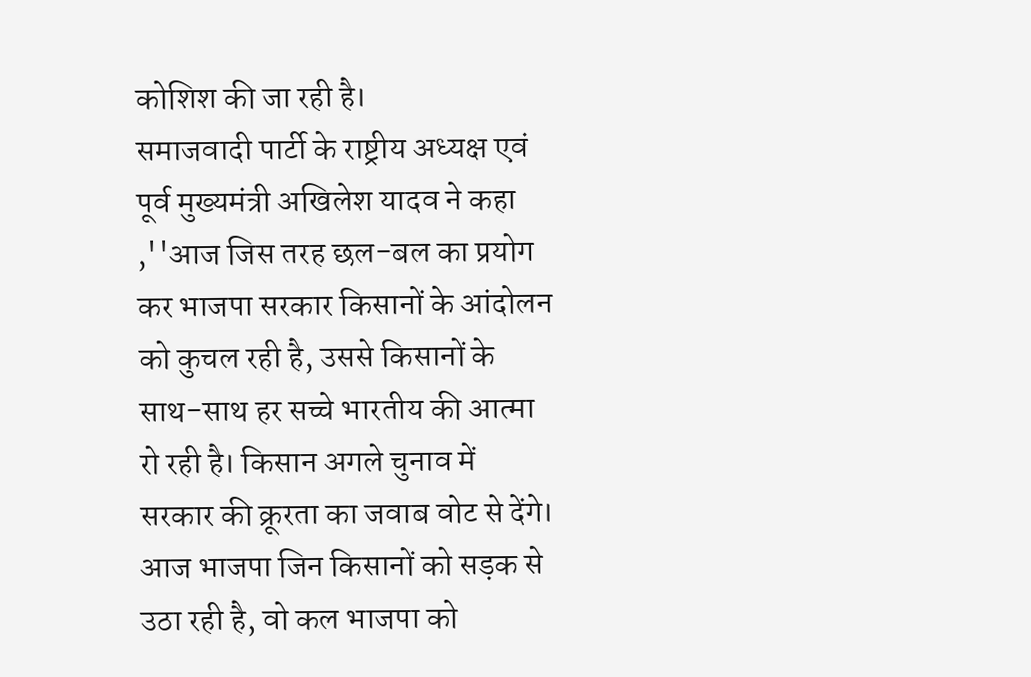कोशिश की जा रही है।
समाजवादी पार्टी के राष्ट्रीय अध्यक्ष एवं पूर्व मुख्यमंत्री अखिलेश यादव ने कहा ,''आज जिस तरह छल-बल का प्रयोग कर भाजपा सरकार किसानों के आंदोलन को कुचल रही है, उससे किसानों के साथ-साथ हर सच्चे भारतीय की आत्मा रो रही है। किसान अगले चुनाव में सरकार की क्रूरता का जवाब वोट से देंगे। आज भाजपा जिन किसानों को सड़क से उठा रही है, वो कल भाजपा को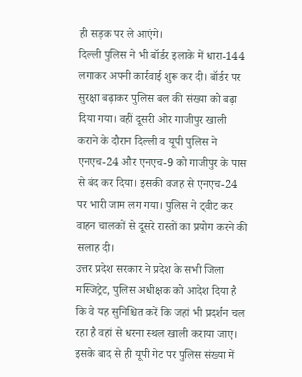ही सड़क पर ले आएंगे।
दिल्ली पुलिस ने भी बॉर्डर इलाके में धारा-144 लगाकर अपनी कार्रवाई शुरू कर दी। बॉर्डर पर सुरक्षा बढ़ाकर पुलिस बल की संख्या को बढ़ा दिया गया। वहीं दूसरी ओर गाजीपुर खाली कराने के दौरान दिल्ली व यूपी पुलिस ने एनएच-24 और एनएच-9 को गाजीपुर के पास से बंद कर दिया। इसकी वजह से एनएच-24 पर भारी जाम लग गया। पुलिस ने ट्वीट कर वाहन चालकों से दूसरे रास्तों का प्रयोग करने की सलाह दी।
उत्तर प्रदेश सरकार ने प्रदेश के सभी जिला मस्जिट्रेट, पुलिस अधीक्षक को आदेश दिया है कि वे यह सुनिश्चित करें कि जहां भी प्रदर्शन चल रहा है वहां से धरना स्थल खाली कराया जाए। इसके बाद से ही यूपी गेट पर पुलिस संख्या में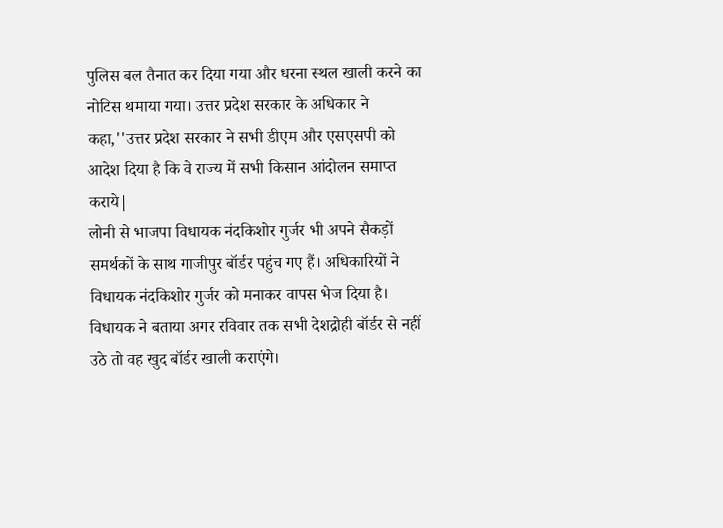पुलिस बल तैनात कर दिया गया और धरना स्थल खाली करने का नोटिस थमाया गया। उत्तर प्रदेश सरकार के अधिकार ने कहा,''उत्तर प्रदेश सरकार ने सभी डीएम और एसएसपी को आदेश दिया है कि वे राज्य में सभी किसान आंदोलन समाप्त कराये|
लोनी से भाजपा विधायक नंदकिशोर गुर्जर भी अपने सैकड़ों समर्थकों के साथ गाजीपुर बॉर्डर पहुंच गए हैं। अधिकारियों ने विधायक नंदकिशोर गुर्जर को मनाकर वापस भेज दिया है। विधायक ने बताया अगर रविवार तक सभी देशद्रोही बॉर्डर से नहीं उठे तो वह खुद बॉर्डर खाली कराएंगे।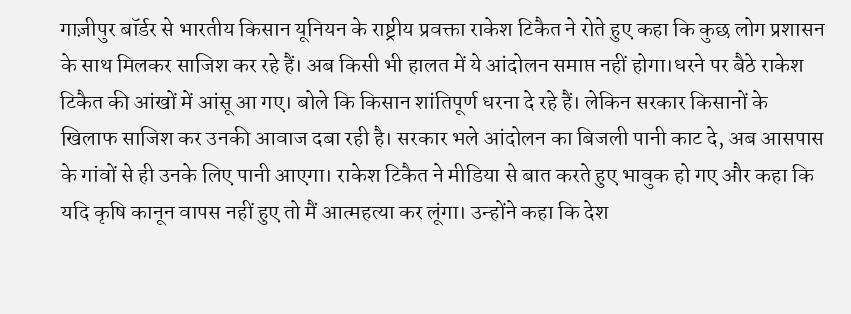गाज़ीपुर बॉर्डर से भारतीय किसान यूनियन के राष्ट्रीय प्रवक्ता राकेश टिकैत ने रोते हुए कहा कि कुछ लोग प्रशासन के साथ मिलकर साजिश कर रहे हैं। अब किसी भी हालत में ये आंदोलन समाप्त नहीं होगा।धरने पर बैठे राकेश टिकैत की आंखों में आंसू आ गए। बोले कि किसान शांतिपूर्ण धरना दे रहे हैं। लेकिन सरकार किसानों के खिलाफ साजिश कर उनकी आवाज दबा रही है। सरकार भले आंदोलन का बिजली पानी काट दे, अब आसपास के गांवों से ही उनके लिए पानी आएगा। राकेश टिकैत ने मीडिया से बात करते हुए भावुक हो गए और कहा कि यदि कृषि कानून वापस नहीं हुए तो मैं आत्महत्या कर लूंगा। उन्होंने कहा कि देश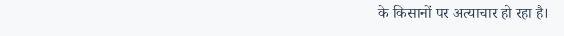के किसानों पर अत्याचार हो रहा है।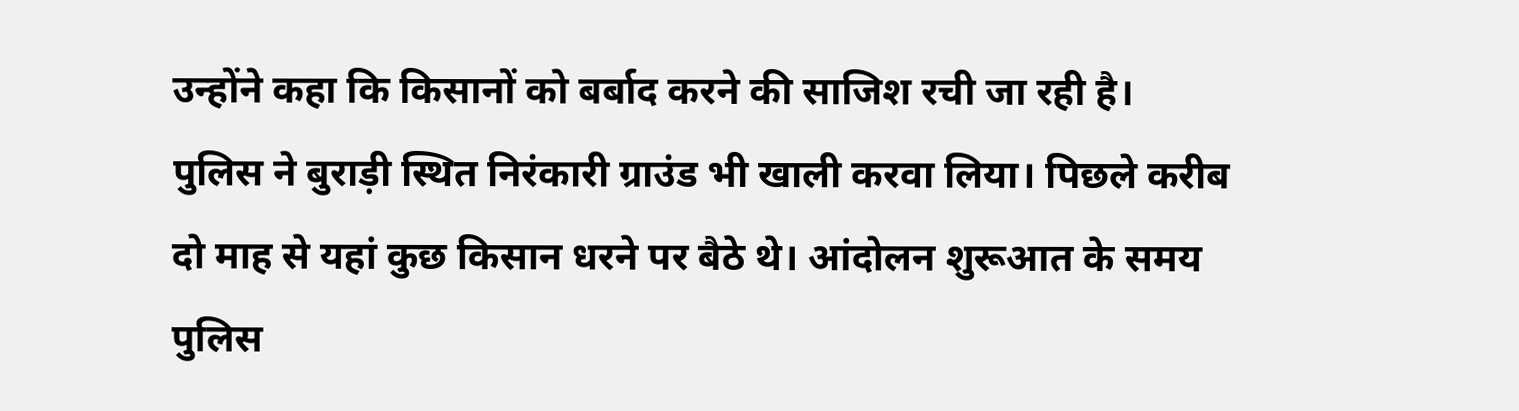उन्होंने कहा कि किसानों को बर्बाद करने की साजिश रची जा रही है।
पुलिस ने बुराड़ी स्थित निरंकारी ग्राउंड भी खाली करवा लिया। पिछले करीब दो माह से यहां कुछ किसान धरने पर बैठे थे। आंदोलन शुरूआत के समय पुलिस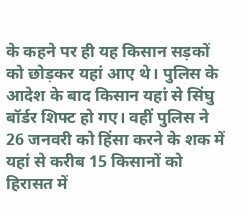के कहने पर ही यह किसान सड़कों को छोड़कर यहां आए थे। पुलिस के आदेश के बाद किसान यहां से सिंघु बॉर्डर शिफ्ट हो गए। वहीं पुलिस ने 26 जनवरी को हिंसा करने के शक में यहां से करीब 15 किसानों को हिरासत में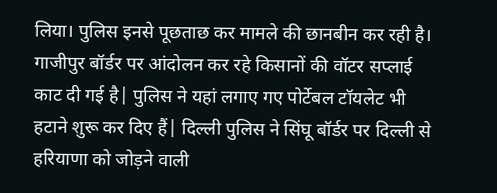लिया। पुलिस इनसे पूछताछ कर मामले की छानबीन कर रही है।
गाजीपुर बॉर्डर पर आंदोलन कर रहे किसानों की वॉटर सप्लाई काट दी गई है| पुलिस ने यहां लगाए गए पोर्टेबल टॉयलेट भी हटाने शुरू कर दिए हैं| दिल्ली पुलिस ने सिंघू बॉर्डर पर दिल्ली से हरियाणा को जोड़ने वाली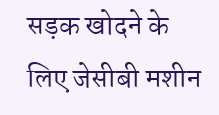सड़क खोदने के लिए जेसीबी मशीन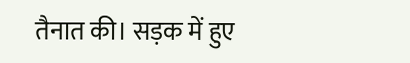तैनात की। सड़क में हुए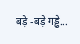बड़े -बड़े गड्ढे...